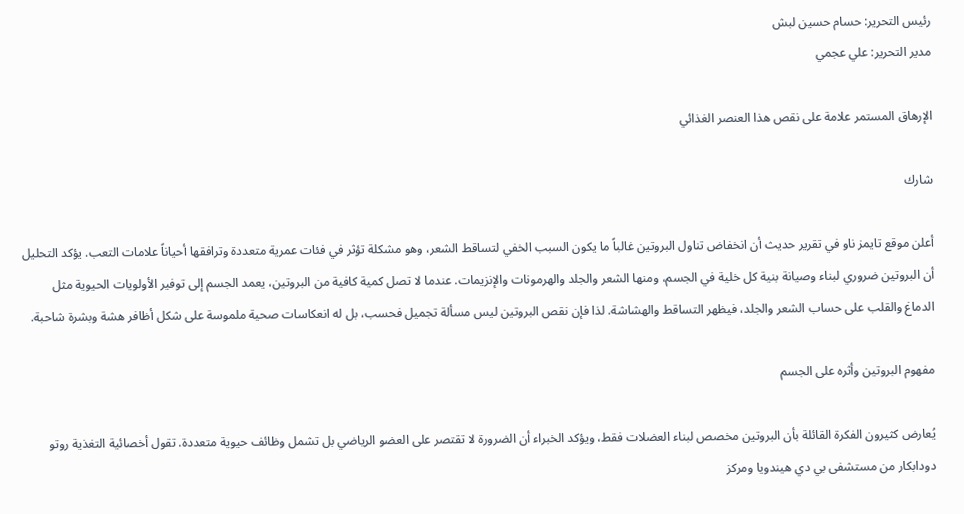رئيس التحرير: حسام حسين لبش
مدير التحرير: علي عجمي

الإرهاق المستمر علامة على نقص هذا العنصر الغذائي

شارك

أعلن موقع تايمز ناو في تقرير حديث أن انخفاض تناول البروتين غالباً ما يكون السبب الخفي لتساقط الشعر، وهو مشكلة تؤثر في فئات عمرية متعددة وترافقها أحياناً علامات التعب. يؤكد التحليل أن البروتين ضروري لبناء وصيانة بنية كل خلية في الجسم، ومنها الشعر والجلد والهرمونات والإنزيمات. عندما لا تصل كمية كافية من البروتين، يعمد الجسم إلى توفير الأولويات الحيوية مثل الدماغ والقلب على حساب الشعر والجلد، فيظهر التساقط والهشاشة. لذا فإن نقص البروتين ليس مسألة تجميل فحسب، بل له انعكاسات صحية ملموسة على شكل أظافر هشة وبشرة شاحبة.

مفهوم البروتين وأثره على الجسم

يُعارض كثيرون الفكرة القائلة بأن البروتين مخصص لبناء العضلات فقط، ويؤكد الخبراء أن الضرورة لا تقتصر على العضو الرياضي بل تشمل وظائف حيوية متعددة. تقول أخصائية التغذية روتو دودابكار من مستشفى بي دي هيندويا ومركز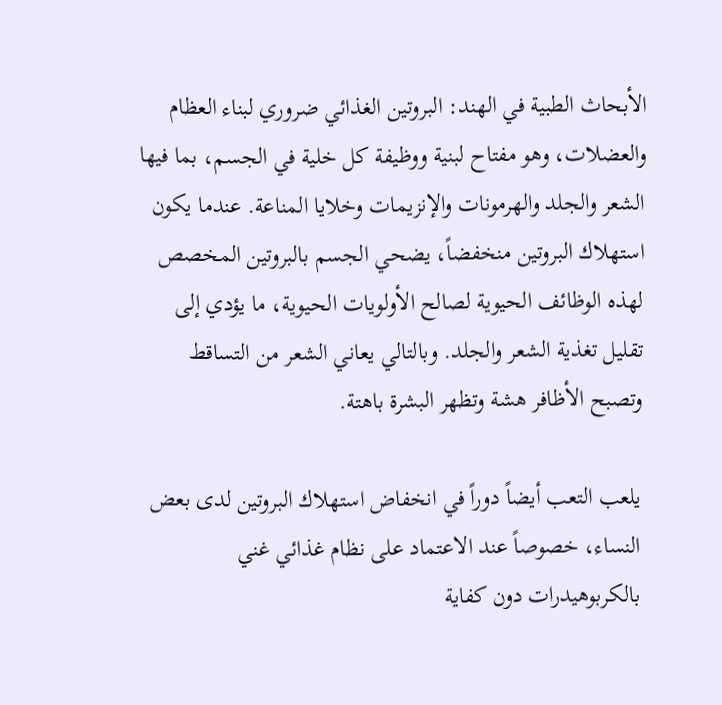الأبحاث الطبية في الهند: البروتين الغذائي ضروري لبناء العظام والعضلات، وهو مفتاح لبنية ووظيفة كل خلية في الجسم، بما فيها الشعر والجلد والهرمونات والإنزيمات وخلايا المناعة. عندما يكون استهلاك البروتين منخفضاً، يضحي الجسم بالبروتين المخصص لهذه الوظائف الحيوية لصالح الأولويات الحيوية، ما يؤدي إلى تقليل تغذية الشعر والجلد. وبالتالي يعاني الشعر من التساقط وتصبح الأظافر هشة وتظهر البشرة باهتة.

يلعب التعب أيضاً دوراً في انخفاض استهلاك البروتين لدى بعض النساء، خصوصاً عند الاعتماد على نظام غذائي غني بالكربوهيدرات دون كفاية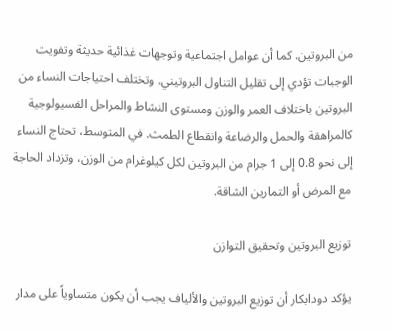من البروتين. كما أن عوامل اجتماعية وتوجهات غذائية حديثة وتفويت الوجبات تؤدي إلى تقليل التناول البروتيني. وتختلف احتياجات النساء من البروتين باختلاف العمر والوزن ومستوى النشاط والمراحل الفسيولوجية كالمراهقة والحمل والرضاعة وانقطاع الطمث. في المتوسط، تحتاج النساء إلى نحو 0.8 إلى 1 جرام من البروتين لكل كيلوغرام من الوزن، وتزداد الحاجة مع المرض أو التمارين الشاقة.

توزيع البروتين وتحقيق التوازن

يؤكد دودابكار أن توزيع البروتين والألياف يجب أن يكون متساوياً على مدار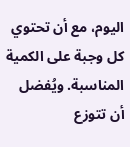اليوم، مع أن تحتوي كل وجبة على الكمية المناسبة. ويُفضل أن تتوزع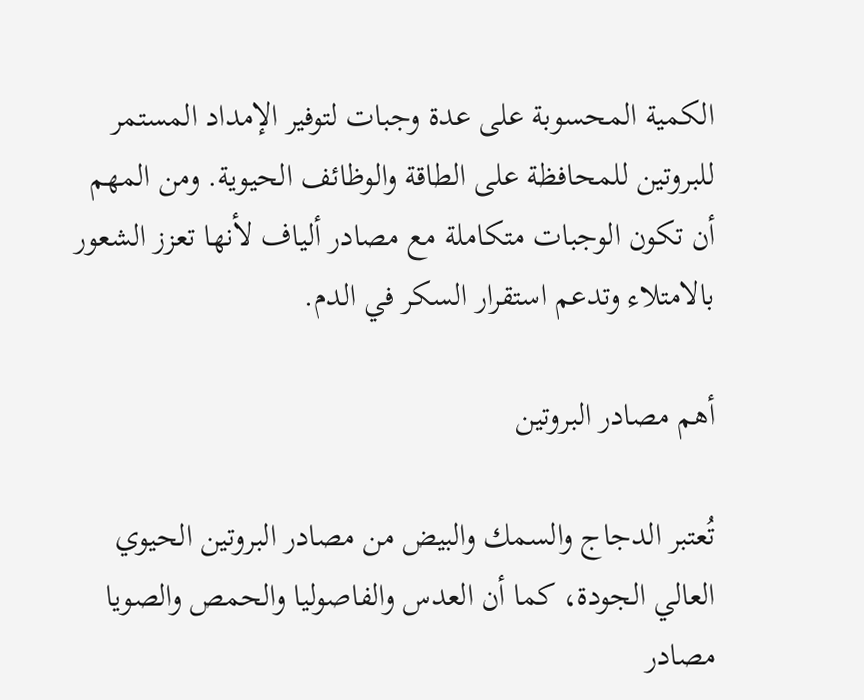الكمية المحسوبة على عدة وجبات لتوفير الإمداد المستمر للبروتين للمحافظة على الطاقة والوظائف الحيوية. ومن المهم أن تكون الوجبات متكاملة مع مصادر ألياف لأنها تعزز الشعور بالامتلاء وتدعم استقرار السكر في الدم.

أهم مصادر البروتين

تُعتبر الدجاج والسمك والبيض من مصادر البروتين الحيوي العالي الجودة، كما أن العدس والفاصوليا والحمص والصويا مصادر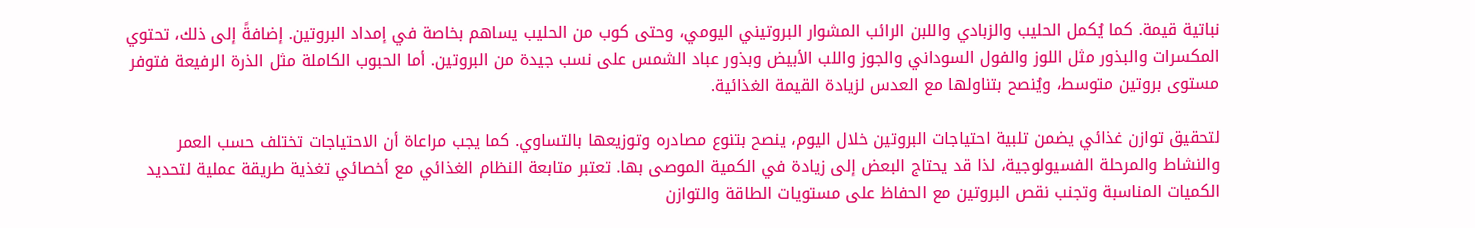نباتية قيمة. كما يُكمل الحليب والزبادي واللبن الرائب المشوار البروتيني اليومي، وحتى كوب من الحليب يساهم بخاصة في إمداد البروتين. إضافةً إلى ذلك، تحتوي المكسرات والبذور مثل اللوز والفول السوداني والجوز واللب الأبيض وبذور عباد الشمس على نسب جيدة من البروتين. أما الحبوب الكاملة مثل الذرة الرفيعة فتوفر مستوى بروتين متوسط، ويُنصح بتناولها مع العدس لزيادة القيمة الغذائية.

لتحقيق توازن غذائي يضمن تلبية احتياجات البروتين خلال اليوم، ينصح بتنوع مصادره وتوزيعها بالتساوي. كما يجب مراعاة أن الاحتياجات تختلف حسب العمر والنشاط والمرحلة الفسيولوجية، لذا قد يحتاج البعض إلى زيادة في الكمية الموصى بها. تعتبر متابعة النظام الغذائي مع أخصائي تغذية طريقة عملية لتحديد الكميات المناسبة وتجنب نقص البروتين مع الحفاظ على مستويات الطاقة والتوازن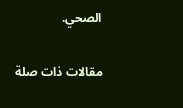الصحي.

مقالات ذات صلة